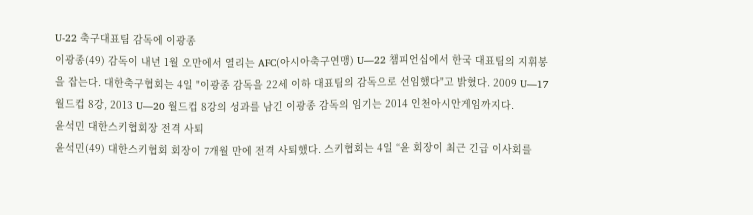U-22 축구대표팀 감독에 이광종
이광종(49) 감독이 내년 1월 오만에서 열리는 AFC(아시아축구연맹) U―22 챔피언십에서 한국 대표팀의 지휘봉을 잡는다. 대한축구협회는 4일 "이광종 감독을 22세 이하 대표팀의 감독으로 선임했다"고 밝혔다. 2009 U―17 월드컵 8강, 2013 U―20 월드컵 8강의 성과를 남긴 이광종 감독의 임기는 2014 인천아시안게임까지다.
윤석민 대한스키협회장 전격 사퇴
윤석민(49) 대한스키협회 회장이 7개월 만에 전격 사퇴했다. 스키협회는 4일 “윤 회장이 최근 긴급 이사회를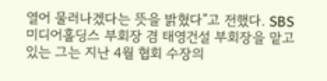열어 물러나겠다는 뜻을 밝혔다”고 전했다. SBS미디어홀딩스 부회장 겸 태영건설 부회장을 맡고 있는 그는 지난 4월 협회 수장의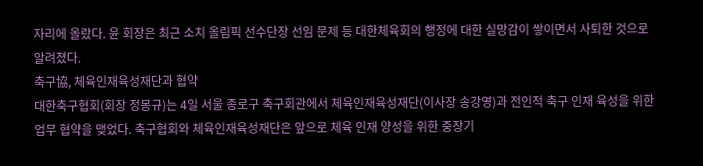자리에 올랐다. 윤 회장은 최근 소치 올림픽 선수단장 선임 문제 등 대한체육회의 행정에 대한 실망감이 쌓이면서 사퇴한 것으로 알려졌다.
축구協, 체육인재육성재단과 협약
대한축구협회(회장 정몽규)는 4일 서울 종로구 축구회관에서 체육인재육성재단(이사장 송강영)과 전인적 축구 인재 육성을 위한 업무 협약을 맺었다. 축구협회와 체육인재육성재단은 앞으로 체육 인재 양성을 위한 중장기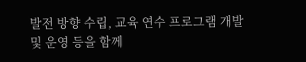발전 방향 수립, 교육 연수 프로그램 개발 및 운영 등을 함께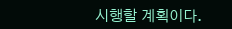시행할 계획이다.